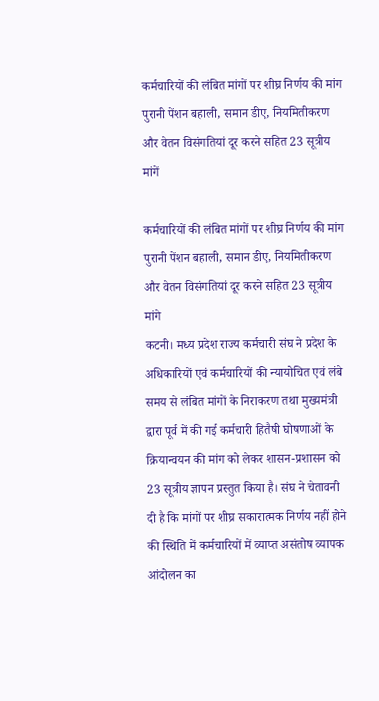कर्मचारियों की लंबित मांगों पर शीघ्र निर्णय की मांग पुरानी पेंशन बहाली, समान डीए, नियमितीकरण और वेतन विसंगतियां दूर करने सहित 23 सूत्रीय मांगें

कर्मचारियों की लंबित मांगों पर शीघ्र निर्णय की मांग
पुरानी पेंशन बहाली, समान डीए, नियमितीकरण और वेतन विसंगतियां दूर करने सहित 23 सूत्रीय मांगे
कटनी। मध्य प्रदेश राज्य कर्मचारी संघ ने प्रदेश के अधिकारियों एवं कर्मचारियों की न्यायोचित एवं लंबे समय से लंबित मांगों के निराकरण तथा मुख्यमंत्री द्वारा पूर्व में की गई कर्मचारी हितैषी घोषणाओं के क्रियान्वयन की मांग को लेकर शासन-प्रशासन को 23 सूत्रीय ज्ञापन प्रस्तुत किया है। संघ ने चेतावनी दी है कि मांगों पर शीघ्र सकारात्मक निर्णय नहीं होने की स्थिति में कर्मचारियों में व्याप्त असंतोष व्यापक आंदोलन का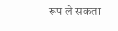रूप ले सकता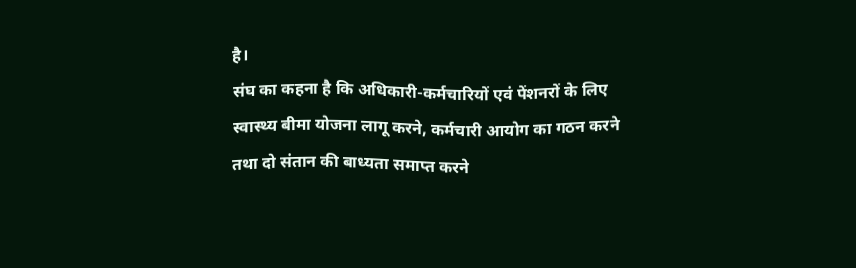है।
संघ का कहना है कि अधिकारी-कर्मचारियों एवं पेंशनरों के लिए स्वास्थ्य बीमा योजना लागू करने, कर्मचारी आयोग का गठन करने तथा दो संतान की बाध्यता समाप्त करने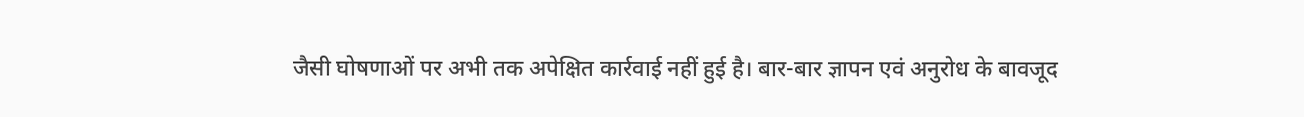जैसी घोषणाओं पर अभी तक अपेक्षित कार्रवाई नहीं हुई है। बार-बार ज्ञापन एवं अनुरोध के बावजूद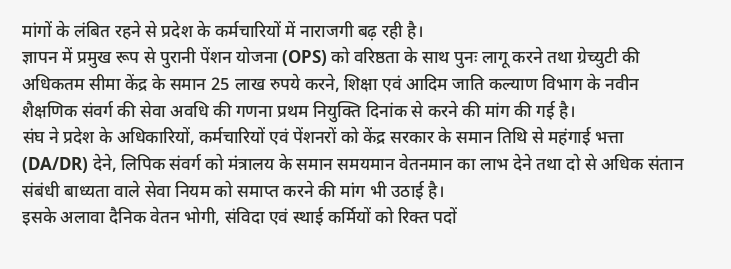मांगों के लंबित रहने से प्रदेश के कर्मचारियों में नाराजगी बढ़ रही है।
ज्ञापन में प्रमुख रूप से पुरानी पेंशन योजना (OPS) को वरिष्ठता के साथ पुनः लागू करने तथा ग्रेच्युटी की अधिकतम सीमा केंद्र के समान 25 लाख रुपये करने, शिक्षा एवं आदिम जाति कल्याण विभाग के नवीन शैक्षणिक संवर्ग की सेवा अवधि की गणना प्रथम नियुक्ति दिनांक से करने की मांग की गई है।
संघ ने प्रदेश के अधिकारियों, कर्मचारियों एवं पेंशनरों को केंद्र सरकार के समान तिथि से महंगाई भत्ता (DA/DR) देने, लिपिक संवर्ग को मंत्रालय के समान समयमान वेतनमान का लाभ देने तथा दो से अधिक संतान संबंधी बाध्यता वाले सेवा नियम को समाप्त करने की मांग भी उठाई है।
इसके अलावा दैनिक वेतन भोगी, संविदा एवं स्थाई कर्मियों को रिक्त पदों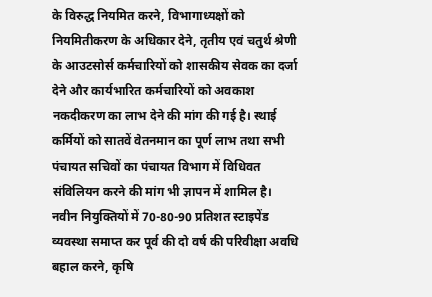के विरुद्ध नियमित करने, विभागाध्यक्षों को नियमितीकरण के अधिकार देने, तृतीय एवं चतुर्थ श्रेणी के आउटसोर्स कर्मचारियों को शासकीय सेवक का दर्जा देने और कार्यभारित कर्मचारियों को अवकाश नकदीकरण का लाभ देने की मांग की गई है। स्थाई कर्मियों को सातवें वेतनमान का पूर्ण लाभ तथा सभी पंचायत सचिवों का पंचायत विभाग में विधिवत संविलियन करने की मांग भी ज्ञापन में शामिल है।
नवीन नियुक्तियों में 70-80-90 प्रतिशत स्टाइपेंड व्यवस्था समाप्त कर पूर्व की दो वर्ष की परिवीक्षा अवधि बहाल करने, कृषि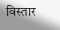विस्तार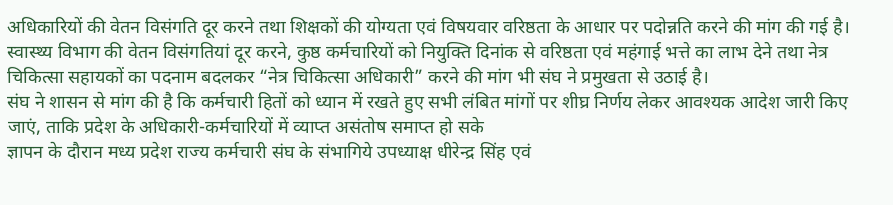अधिकारियों की वेतन विसंगति दूर करने तथा शिक्षकों की योग्यता एवं विषयवार वरिष्ठता के आधार पर पदोन्नति करने की मांग की गई है।
स्वास्थ्य विभाग की वेतन विसंगतियां दूर करने, कुष्ठ कर्मचारियों को नियुक्ति दिनांक से वरिष्ठता एवं महंगाई भत्ते का लाभ देने तथा नेत्र चिकित्सा सहायकों का पदनाम बदलकर “नेत्र चिकित्सा अधिकारी” करने की मांग भी संघ ने प्रमुखता से उठाई है।
संघ ने शासन से मांग की है कि कर्मचारी हितों को ध्यान में रखते हुए सभी लंबित मांगों पर शीघ्र निर्णय लेकर आवश्यक आदेश जारी किए जाएं, ताकि प्रदेश के अधिकारी-कर्मचारियों में व्याप्त असंतोष समाप्त हो सके
ज्ञापन के दौरान मध्य प्रदेश राज्य कर्मचारी संघ के संभागिये उपध्याक्ष धीरेन्द्र सिंह एवं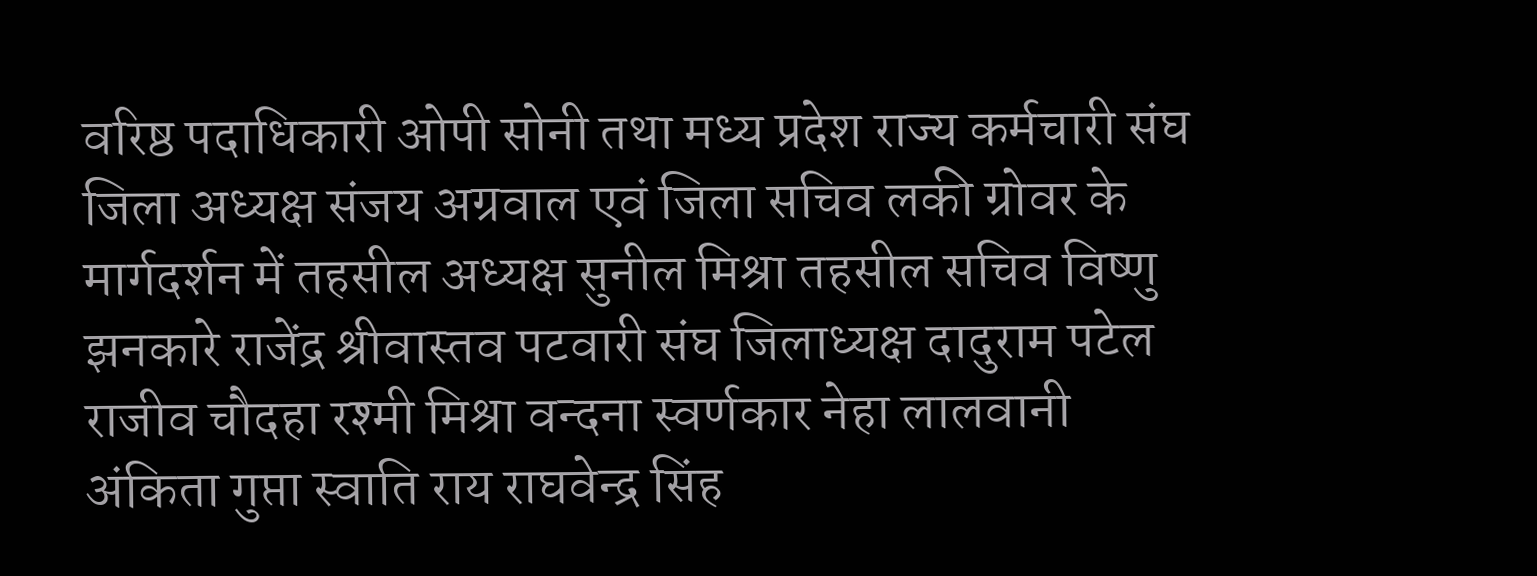वरिष्ठ पदाधिकारी ओपी सोनी तथा मध्य प्रदेश राज्य कर्मचारी संघ जिला अध्यक्ष संजय अग्रवाल एवं जिला सचिव लकी ग्रोवर के मार्गदर्शन में तहसील अध्यक्ष सुनील मिश्रा तहसील सचिव विष्णु झनकारे राजेंद्र श्रीवास्तव पटवारी संघ जिलाध्यक्ष दादुराम पटेल राजीव चौदहा रश्मी मिश्रा वन्दना स्वर्णकार नेहा लालवानी अंकिता गुप्ता स्वाति राय राघवेन्द्र सिंह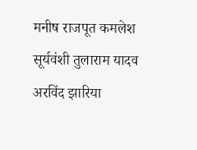मनीष राजपूत कमलेश सूर्यवंशी तुलाराम यादव अरविंद झारिया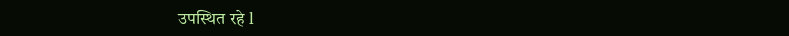उपस्थित रहे l